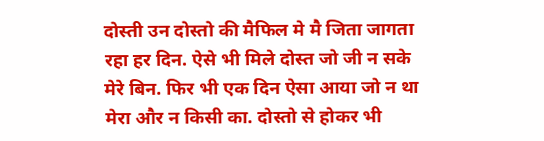दोस्ती उन दोस्तो की मैफिल मे मै जिता जागता रहा हर दिन. ऐसे भी मिले दोस्त जो जी न सके मेरे बिन. फिर भी एक दिन ऐसा आया जो न था मेरा और न किसी का. दोस्तो से होकर भी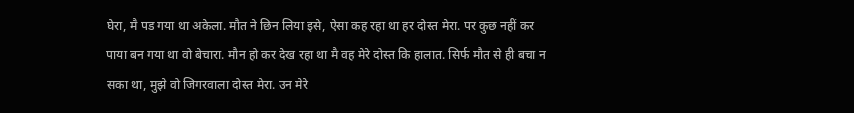घेरा, मै पड गया था अकेला. मौत ने छिन लिया इसे, ऐसा कह रहा था हर दोस्त मेरा. पर कुछ नहीं कर पाया बन गया था वो बेचारा. मौन हो कर देख रहा था मै वह मेरे दोस्त कि हालात. सिर्फ मौत से ही बचा न सका था, मुझे वो जिगरवाला दोस्त मेरा. उन मेरे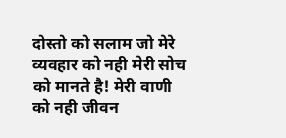दोस्तो को सलाम जो मेरे व्यवहार को नही मेरी सोच को मानते है! मेरी वाणी को नही जीवन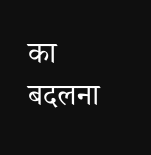का बदलना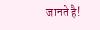जानते है!